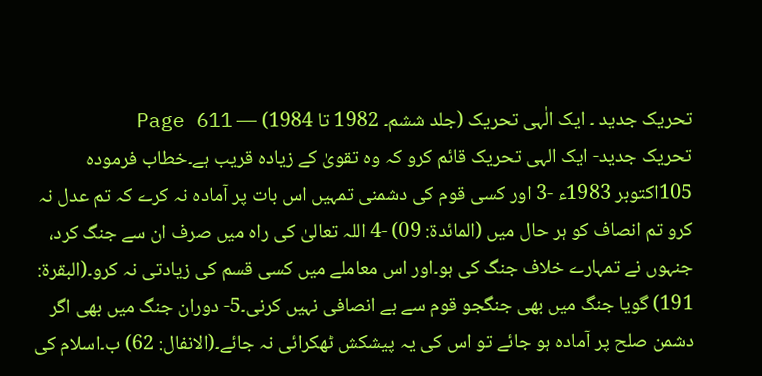تحریک جدید ۔ ایک الٰہی تحریک (جلد ششم۔ 1982 تا 1984) — Page 611
تحریک جدید- ایک الہی تحریک قائم کرو کہ وہ تقویٰ کے زیادہ قریب ہے۔خطاب فرمودہ 105اکتوبر 1983ء -3 اور کسی قوم کی دشمنی تمہیں اس بات پر آمادہ نہ کرے کہ تم عدل نہ کرو تم انصاف کو ہر حال میں (المائدة: 09) -4 اللہ تعالیٰ کی راہ میں صرف ان سے جنگ کرد، جنہوں نے تمہارے خلاف جنگ کی ہو۔اور اس معاملے میں کسی قسم کی زیادتی نہ کرو۔(البقرة: 191) گویا جنگ میں بھی جنگجو قوم سے بے انصافی نہیں کرنی۔5- دوران جنگ میں بھی اگر دشمن صلح پر آمادہ ہو جائے تو اس کی یہ پیشکش ٹھکرائی نہ جائے۔(الانفال: 62) ب۔اسلام کی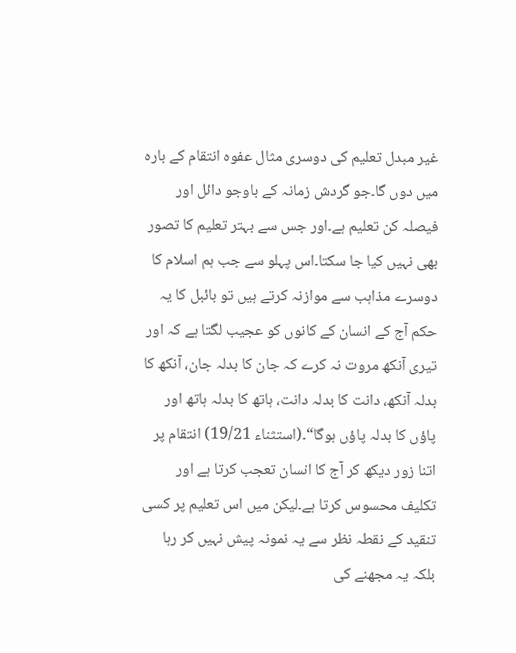غیر مبدل تعلیم کی دوسری مثال عفوہ انتقام کے بارہ میں دوں گا۔جو گردش زمانہ کے باوجو دائل اور فیصلہ کن تعلیم ہے۔اور جس سے بہتر تعلیم کا تصور بھی نہیں کیا جا سکتا۔اس پہلو سے جب ہم اسلام کا دوسرے مذاہب سے موازنہ کرتے ہیں تو بائبل کا یہ حکم آج کے انسان کے کانوں کو عجیب لگتا ہے کہ اور تیری آنکھ مروت نہ کرے کہ جان کا بدلہ جان، آنکھ کا بدلہ آنکھ، دانت کا بدلہ دانت، ہاتھ کا بدلہ ہاتھ اور پاؤں کا بدلہ پاؤں ہوگا“۔(استثناء 19/21) انتقام پر اتنا زور دیکھ کر آج کا انسان تعجب کرتا ہے اور تکلیف محسوس کرتا ہے۔لیکن میں اس تعلیم پر کسی تنقید کے نقطہ نظر سے یہ نمونہ پیش نہیں کر رہا بلکہ یہ مجھنے کی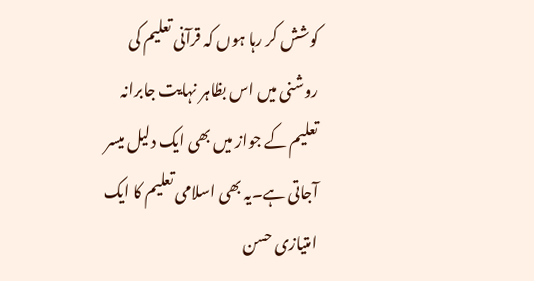کوشش کر رہا ہوں کہ قرآنی تعلیم کی روشنی میں اس بظاہر نہایت جابرانہ تعلیم کے جواز میں بھی ایک دلیل میسر آجاتی ہے۔یہ بھی اسلامی تعلیم کا ایک امتیازی حسن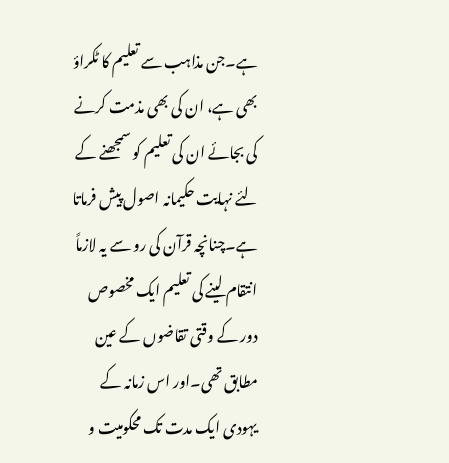ہے۔جن مذاہب سے تعلیم کا ٹکراؤ بھی ہے، ان کی بھی مذمت کرنے کی بجائے ان کی تعلیم کو سمجھنے کے لئے نہایت حکیمانہ اصول پیش فرماتا ہے۔چنانچہ قرآن کی رو سے یہ لازماً انتقام لینے کی تعلیم ایک مخصوص دور کے وقتی تقاضوں کے عین مطابق تھی۔اور اس زمانہ کے یہودی ایک مدت تک محکومیت و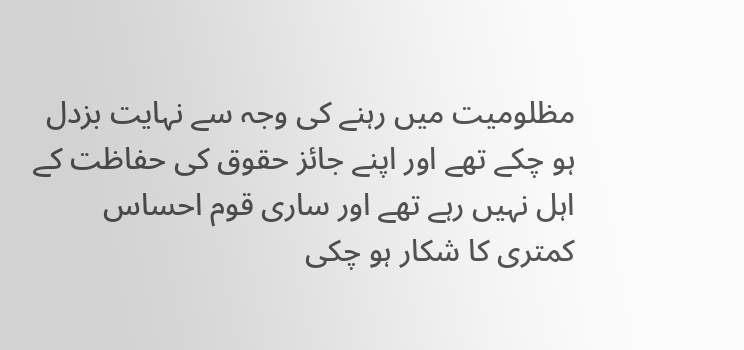مظلومیت میں رہنے کی وجہ سے نہایت بزدل ہو چکے تھے اور اپنے جائز حقوق کی حفاظت کے اہل نہیں رہے تھے اور ساری قوم احساس کمتری کا شکار ہو چکی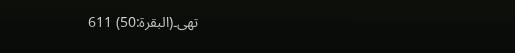تھی۔(البقرة:50) 611